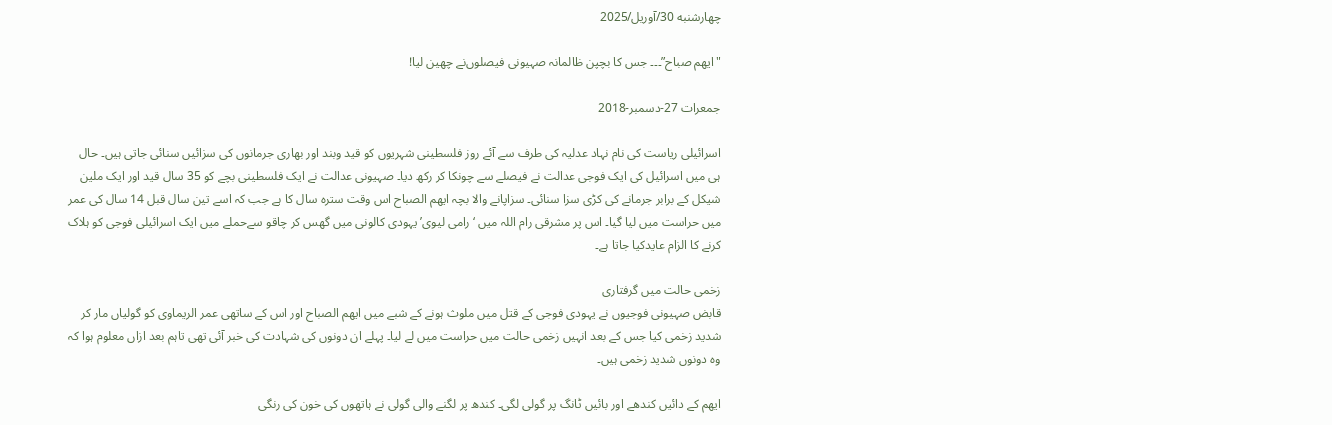چهارشنبه 30/آوریل/2025

"ایھم صباح”۔۔۔ جس کا بچپن ظالمانہ صہیونی فیصلوں‌نے چھین لیا!

جمعرات 27-دسمبر-2018

اسرائیلی ریاست کی نام نہاد عدلیہ کی طرف سے آئے روز فلسطینی شہریوں کو قید وبند اور بھاری جرمانوں کی سزائیں سنائی جاتی ہیں۔ حال ہی میں اسرائیل کی ایک فوجی عدالت نے فیصلے سے چونکا کر رکھ دیا۔ صہیونی عدالت نے ایک فلسطینی بچے کو 35 سال قید اور ایک ملین شیکل کے برابر جرمانے کی کڑی سزا سنائی۔ سزاپانے والا بچہ ایھم الصباح اس وقت سترہ سال کا ہے جب کہ اسے تین سال قبل 14 سال کی عمر میں حراست میں لیا گیا۔ اس پر مشرقی رام اللہ میں ‘رامی لیوی’ یہودی کالونی میں گھس کر چاقو سےحملے میں ایک اسرائیلی فوجی کو ہلاک کرنے کا الزام عایدکیا جاتا ہے۔

زخمی حالت میں‌ گرفتاری
قابض صہیونی فوجیوں نے یہودی فوجی کے قتل میں ملوث ہونے کے شبے میں ایھم الصباح اور اس کے ساتھی عمر الریماوی کو گولیاں مار کر شدید زخمی کیا جس کے بعد انہیں زخمی حالت میں حراست میں لے لیا۔ پہلے ان دونوں کی شہادت کی خبر آئی تھی تاہم بعد ازاں معلوم ہوا کہ وہ دونوں شدید زخمی ہیں۔

ایھم کے دائیں کندھے اور بائیں ٹانگ پر گولی لگی۔ کندھ پر لگنے والی گولی نے ہاتھوں کی خون کی رنگی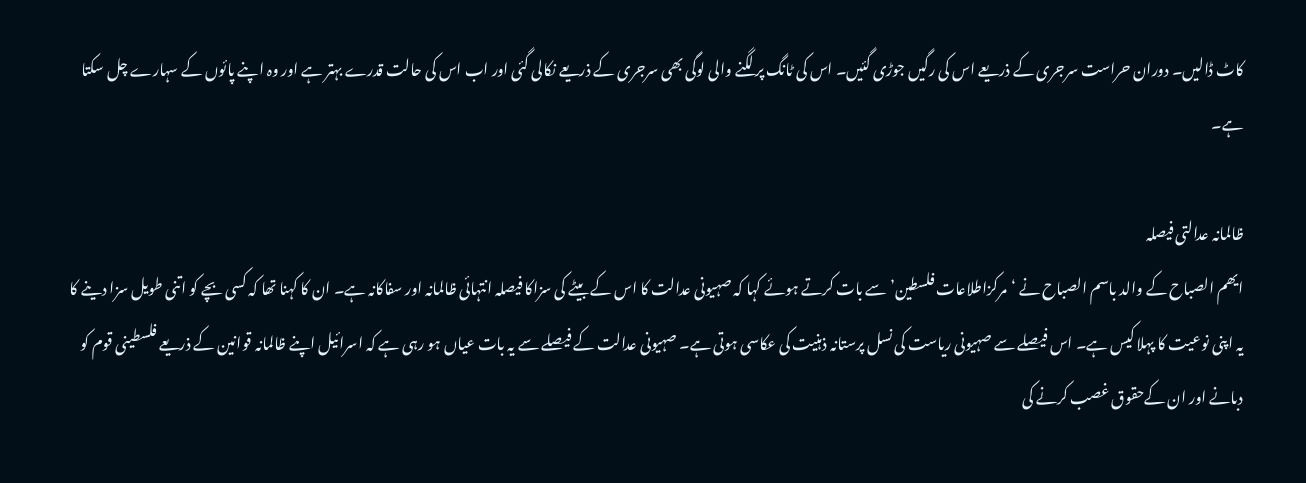کاٹ ڈالیں۔ دوران حراست سرجری کے ذریعے اس کی رگیں جوڑی گئیں۔ اس کی ٹانگ پر لگنے والی لوگی بھی سرجری کے ذریعے نکالی گئی اور اب اس کی حالت قدرے بہتر ہے اور وہ اپنے پائوں کے سہارے چل سکتا ہے۔

ظالمانہ عدالتی فیصلہ
ایھم الصباح کے والد باسم الصباح نے ‘مرکزاطلاعات فلسطین’ سے بات کرتے ہوئے کہا کہ صہیونی عدالت کا اس کے بیٹے کی سزاکا فیصلہ انتہائی ظالمانہ اور سفاکانہ ہے۔ ان کا کہنا تھا کہ کسی بچے کو اتنی طویل سزا دینے کا یہ اپنی نوعیت کا پہلا کیس ہے۔ اس فیصلے سے صہیونی ریاست کی نسل پرستانہ ذہنیت کی عکاسی ہوتی ہے۔ صہیونی عدالت کے فیصلے سے یہ بات عیاں ہو رہی ہے کہ اسرائیل اپنے ظالمانہ قوانین کے ذریعے فلسطینی قوم کو دبانے اور ان کےحقوق غصب کرنے کی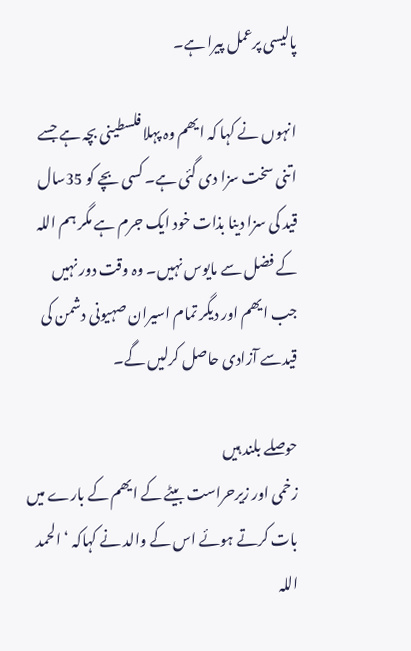پالیسی پرعمل پیرا ہے۔

انہوں‌ نے کہا کہ ایھم وہ پہلا فلسطینی بچہ ہے جسے اتنی سخت سزا دی گئی ہے۔ کسی بچے کو 35سال قید کی سزا دینا بذات خود ایک جرم ہے مگر ہم اللہ کے فضل سے مایوس نہیں۔ وہ وقت دور نہیں جب ایھم اور دیگر تمام اسیران صہیونی دشمن کی قیدسے آزادی حاصل کرلیں گے۔

حوصلے بلند ہیں
زخمی اور زیرحراست بیٹے کے ایھم کے بارے میں بات کرتے ہوئے اس کے والد نے کہاکہ ‘ الحمد اللہ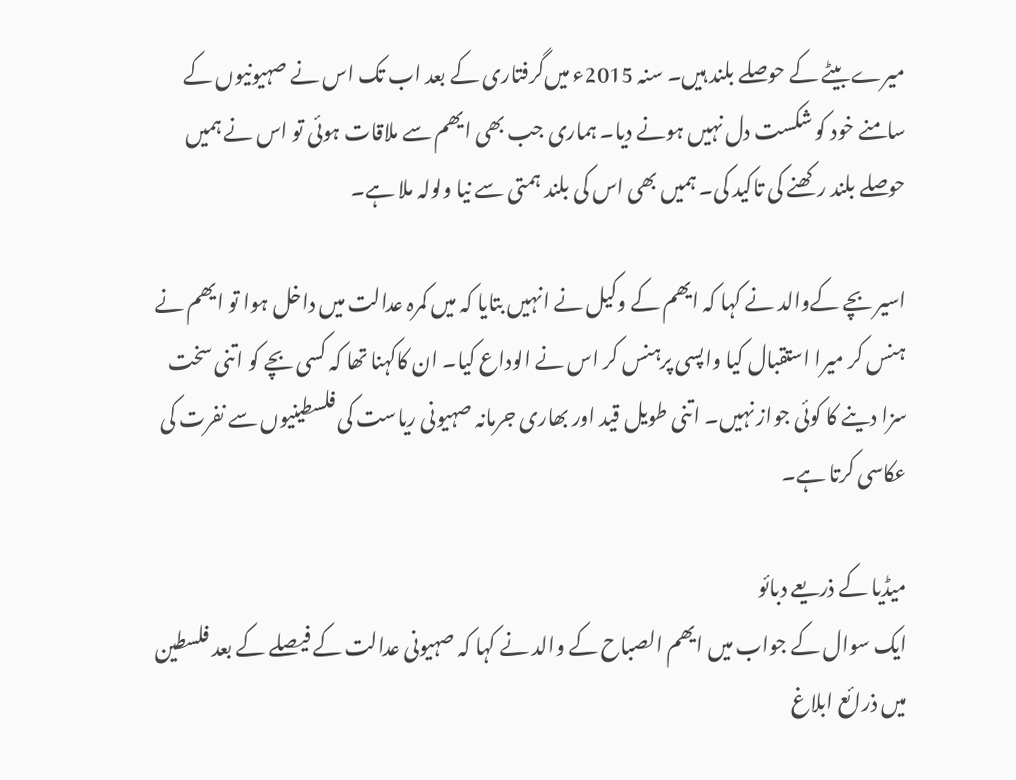میرے بیٹے کے حوصلے بلند ہیں۔ سنہ 2015ء میں‌گرفتاری کے بعد اب تک اس نے صہیونیوں کے سامنے خود کو شکست دل نہیں ہونے دیا۔ ہماری جب بھی ایھم سے ملاقات ہوئی تو اس نے ہمیں حوصلے بلند رکھنے کی تاکید کی۔ ہمیں بھی اس کی بلند ہمتی سے نیا ولولہ ملا ہے۔

اسیر بچے کےوالد نے کہا کہ ایھم کے وکیل نے انہیں بتایا کہ میں کمرہ عدالت میں داخل ہوا تو ایھم نے ہنس کر میرا استقبال کیا واپسی پرہنس کر اس نے الوداع کیا۔ ان کاکہنا تھا کہ کسی بچے کو اتنی سخت سزا دینے کا کوئی جواز نہیں۔ اتنی طویل قید اور بھاری جرمانہ صہیونی ریاست کی فلسطینیوں سے نفرت کی عکاسی کرتا ہے۔

میڈیا کے ذریعے دبائو
ایک سوال کے جواب میں ایھم الصباح کے والد نے کہا کہ صہیونی عدالت کے فیصلے کے بعد فلسطین میں ذرائع ابلاغ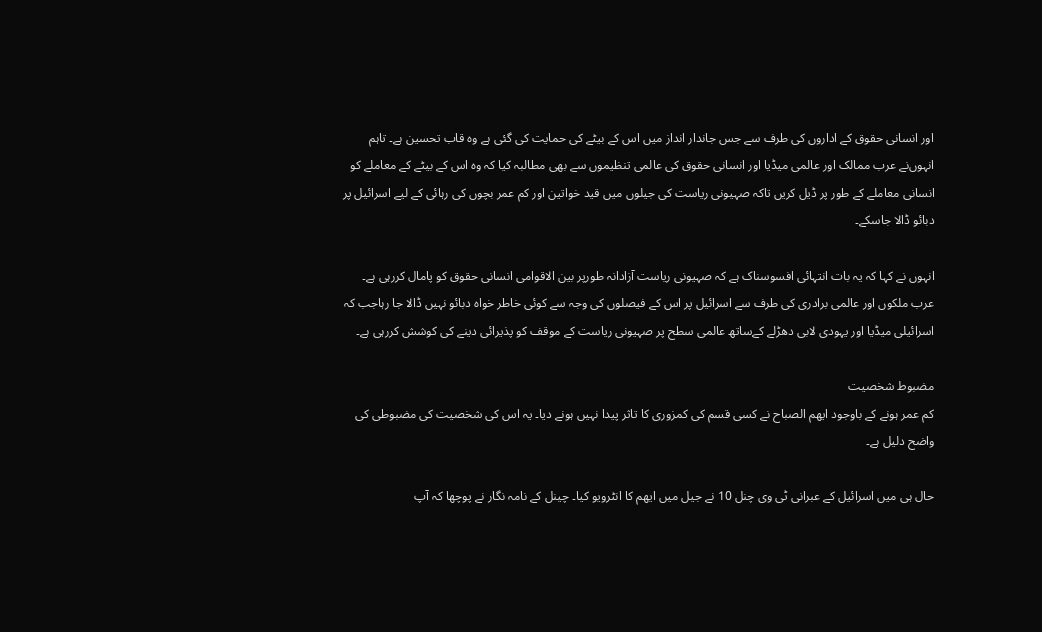اور انسانی حقوق کے اداروں کی طرف سے جس جاندار انداز میں اس کے بیٹے کی حمایت کی گئی ہے وہ قاب تحسین ہے۔ تاہم انہوں‌نے عرب ممالک اور عالمی میڈیا اور انسانی حقوق کی عالمی تنظیموں سے بھی مطالبہ کیا کہ وہ اس کے بیٹے کے معاملے کو انسانی معاملے کے طور پر ڈیل کریں تاکہ صہیونی ریاست کی جیلوں میں قید خواتین اور کم عمر بچوں کی رہائی کے لیے اسرائیل پر دبائو ڈالا جاسکے۔

انہوں نے کہا کہ یہ بات انتہائی افسوسناک ہے کہ صہیونی ریاست آزادانہ طورپر بین الاقوامی انسانی حقوق کو پامال کررہی ہے۔ عرب ملکوں اور عالمی برادری کی طرف سے اسرائیل پر اس کے فیصلوں کی وجہ سے کوئی خاطر خواہ دبائو نہیں ڈالا جا رہاجب کہ اسرائیلی میڈیا اور یہودی لابی دھڑلے کےساتھ عالمی سطح پر صہیونی ریاست کے موقف کو پذیرائی دینے کی کوشش کررہی ہے۔

مضبوط شخصیت
کم عمر ہونے کے باوجود ایھم الصباح نے کسی قسم کی کمزوری کا تاثر پیدا نہیں ہونے دیا۔ یہ اس کی شخصیت کی مضبوطی کی واضح دلیل ہے۔

حال ہی میں اسرائیل کے عبرانی ٹی وی چنل 10 نے جیل میں ایھم کا انٹرویو کیا۔ چینل کے نامہ نگار نے پوچھا کہ آپ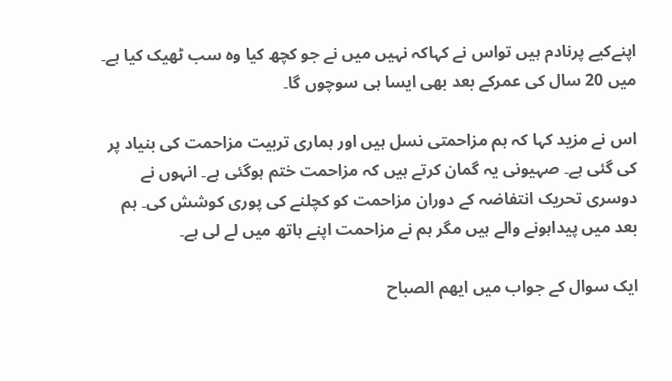اپنےکیے پرنادم ہیں تواس نے کہاکہ نہیں میں نے جو کچھ کیا وہ سب ٹھیک کیا ہے۔ میں 20 سال کی عمرکے بعد بھی ایسا ہی سوچوں گا۔

اس نے مزید کہا کہ ہم مزاحمتی نسل ہیں اور ہماری تربیت مزاحمت کی بنیاد پر کی گئی ہے۔ صہیونی یہ گمان کرتے ہیں کہ مزاحمت ختم ہوگئی ہے۔ انہوں نے دوسری تحریک انتفاضہ کے دوران مزاحمت کو کچلنے کی پوری کوشش کی۔ ہم بعد میں پیداہونے والے ہیں مگر ہم نے مزاحمت اپنے ہاتھ میں لے لی ہے۔

ایک سوال کے جواب میں ایھم الصباح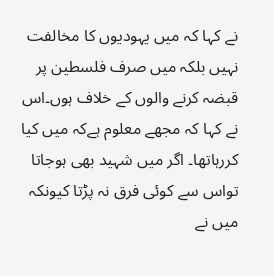نے کہا کہ میں یہودیوں کا مخالفت نہیں بلکہ میں صرف فلسطین پر قبضہ کرنے والوں کے خلاف ہوں۔اس نے کہا کہ مجھے معلوم ہےکہ میں کیا کررہاتھا۔ اگر میں شہید بھی ہوجاتا تواس سے کوئی فرق نہ پڑتا کیونکہ میں نے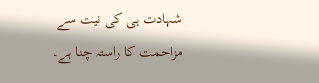شہادت ہی کی نیت سے مزاحمت کا راستہ چنا ہے۔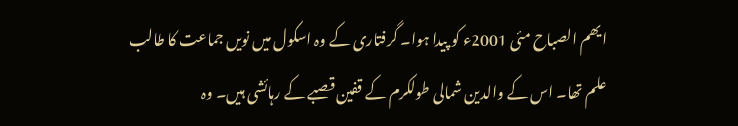ایھم الصباح مئی 2001ء کو پیدا ہوا۔ گرفتاری کے وہ اسکول میں نویں جماعت کا طالب علم تھا۔ اس کے والدین شمالی طولکرم کے قفین قصبے کے رہائشی ہیں۔ وہ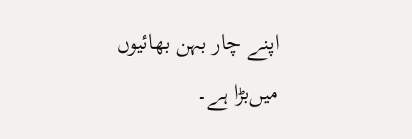اپنے چار بہن بھائیوں میں‌بڑا ہے۔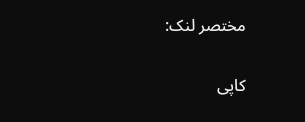مختصر لنک:

کاپی